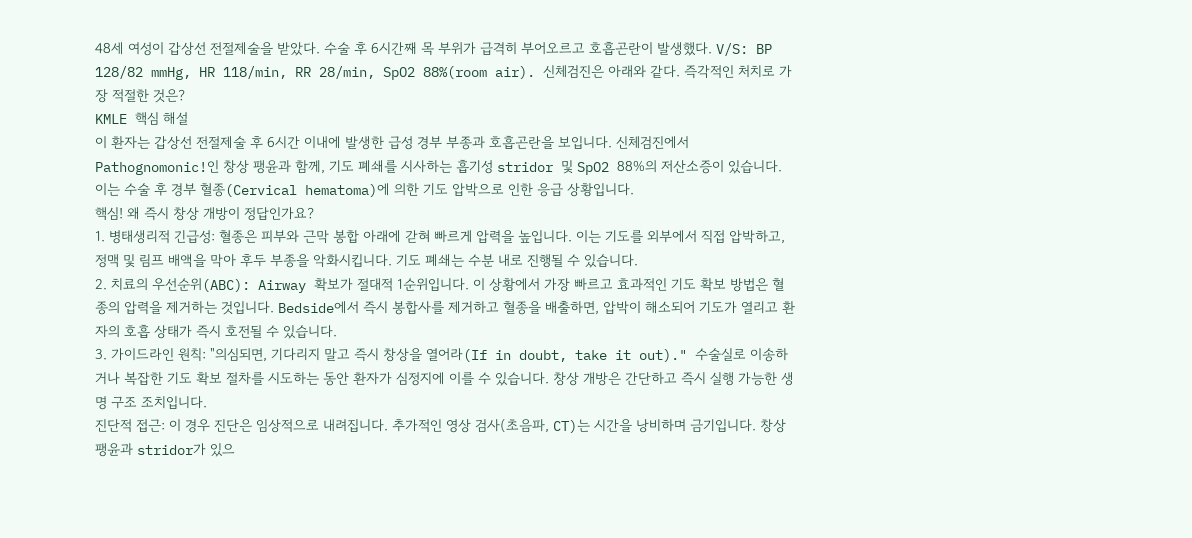48세 여성이 갑상선 전절제술을 받았다. 수술 후 6시간째 목 부위가 급격히 부어오르고 호흡곤란이 발생했다. V/S: BP 128/82 mmHg, HR 118/min, RR 28/min, SpO2 88%(room air). 신체검진은 아래와 같다. 즉각적인 처치로 가장 적절한 것은?
KMLE 핵심 해설
이 환자는 갑상선 전절제술 후 6시간 이내에 발생한 급성 경부 부종과 호흡곤란을 보입니다. 신체검진에서 Pathognomonic!인 창상 팽윤과 함께, 기도 폐쇄를 시사하는 흡기성 stridor 및 SpO2 88%의 저산소증이 있습니다. 이는 수술 후 경부 혈종(Cervical hematoma)에 의한 기도 압박으로 인한 응급 상황입니다.
핵심! 왜 즉시 창상 개방이 정답인가요?
1. 병태생리적 긴급성: 혈종은 피부와 근막 봉합 아래에 갇혀 빠르게 압력을 높입니다. 이는 기도를 외부에서 직접 압박하고, 정맥 및 림프 배액을 막아 후두 부종을 악화시킵니다. 기도 폐쇄는 수분 내로 진행될 수 있습니다.
2. 치료의 우선순위(ABC): Airway 확보가 절대적 1순위입니다. 이 상황에서 가장 빠르고 효과적인 기도 확보 방법은 혈종의 압력을 제거하는 것입니다. Bedside에서 즉시 봉합사를 제거하고 혈종을 배출하면, 압박이 해소되어 기도가 열리고 환자의 호흡 상태가 즉시 호전될 수 있습니다.
3. 가이드라인 원칙: "의심되면, 기다리지 말고 즉시 창상을 열어라(If in doubt, take it out)." 수술실로 이송하거나 복잡한 기도 확보 절차를 시도하는 동안 환자가 심정지에 이를 수 있습니다. 창상 개방은 간단하고 즉시 실행 가능한 생명 구조 조치입니다.
진단적 접근: 이 경우 진단은 임상적으로 내려집니다. 추가적인 영상 검사(초음파, CT)는 시간을 낭비하며 금기입니다. 창상 팽윤과 stridor가 있으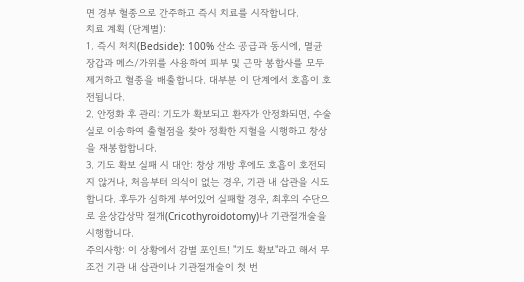면 경부 혈종으로 간주하고 즉시 치료를 시작합니다.
치료 계획 (단계별):
1. 즉시 처치(Bedside): 100% 산소 공급과 동시에, 멸균 장갑과 메스/가위를 사용하여 피부 및 근막 봉합사를 모두 제거하고 혈종을 배출합니다. 대부분 이 단계에서 호흡이 호전됩니다.
2. 안정화 후 관리: 기도가 확보되고 환자가 안정화되면, 수술실로 이송하여 출혈점을 찾아 정확한 지혈을 시행하고 창상을 재봉합합니다.
3. 기도 확보 실패 시 대안: 창상 개방 후에도 호흡이 호전되지 않거나, 처음부터 의식이 없는 경우, 기관 내 삽관을 시도합니다. 후두가 심하게 부어있어 실패할 경우, 최후의 수단으로 윤상갑상막 절개(Cricothyroidotomy)나 기관절개술을 시행합니다.
주의사항: 이 상황에서 감별 포인트! "기도 확보"라고 해서 무조건 기관 내 삽관이나 기관절개술이 첫 번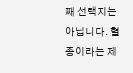째 선택지는 아닙니다. 혈종이라는 제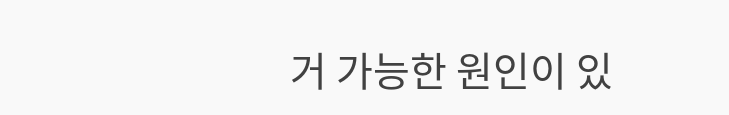거 가능한 원인이 있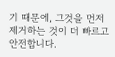기 때문에, 그것을 먼저 제거하는 것이 더 빠르고 안전합니다.